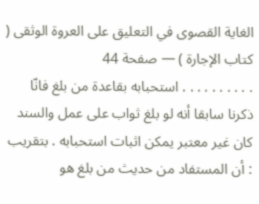الغاية القصوى في التعليق على العروة الوثقى ( كتاب الإجارة ) — صفحة 44
. . . . . . . . . . استحبابه بقاعدة من بلغ فانّا ذكرنا سابقا أنه لو بلغ ثواب على عمل والسند كان غير معتبر يمكن اثبات استحبابه . بتقريب : أن المستفاد من حديث من بلغ هو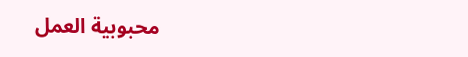محبوبية العمل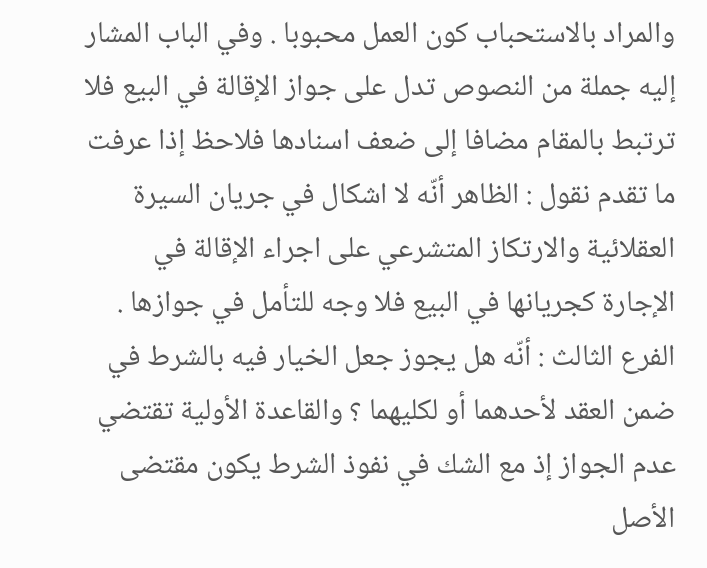والمراد بالاستحباب كون العمل محبوبا . وفي الباب المشار إليه جملة من النصوص تدل على جواز الإقالة في البيع فلا ترتبط بالمقام مضافا إلى ضعف اسنادها فلاحظ إذا عرفت ما تقدم نقول : الظاهر أنّه لا اشكال في جريان السيرة العقلائية والارتكاز المتشرعي على اجراء الإقالة في الإجارة كجريانها في البيع فلا وجه للتأمل في جوازها . الفرع الثالث : أنّه هل يجوز جعل الخيار فيه بالشرط في ضمن العقد لأحدهما أو لكليهما ؟ والقاعدة الأولية تقتضي عدم الجواز إذ مع الشك في نفوذ الشرط يكون مقتضى الأصل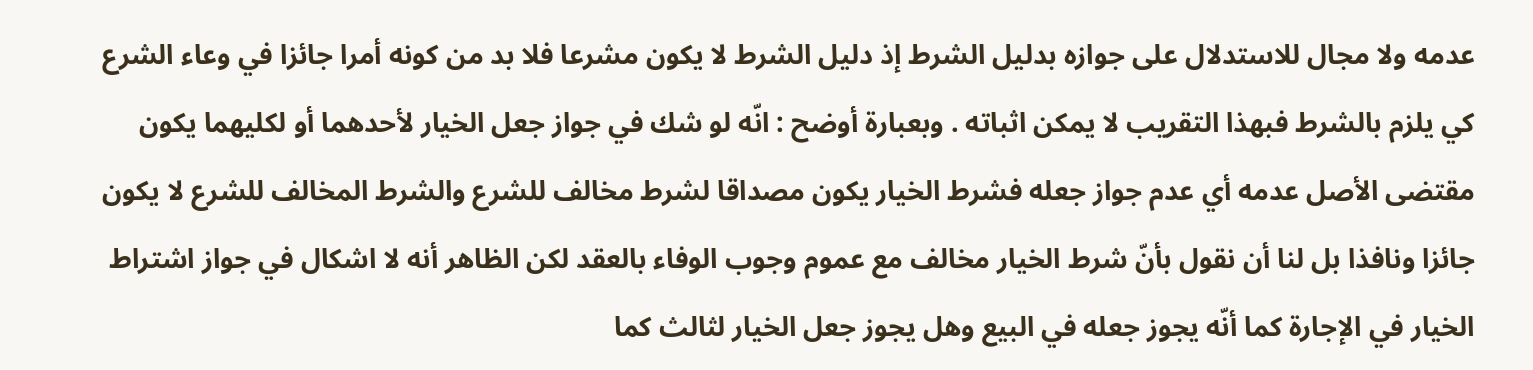عدمه ولا مجال للاستدلال على جوازه بدليل الشرط إذ دليل الشرط لا يكون مشرعا فلا بد من كونه أمرا جائزا في وعاء الشرع كي يلزم بالشرط فبهذا التقريب لا يمكن اثباته . وبعبارة أوضح : انّه لو شك في جواز جعل الخيار لأحدهما أو لكليهما يكون مقتضى الأصل عدمه أي عدم جواز جعله فشرط الخيار يكون مصداقا لشرط مخالف للشرع والشرط المخالف للشرع لا يكون جائزا ونافذا بل لنا أن نقول بأنّ شرط الخيار مخالف مع عموم وجوب الوفاء بالعقد لكن الظاهر أنه لا اشكال في جواز اشتراط الخيار في الإجارة كما أنّه يجوز جعله في البيع وهل يجوز جعل الخيار لثالث كما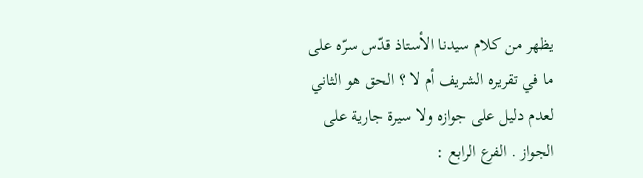يظهر من كلام سيدنا الأستاذ قدّس سرّه على ما في تقريره الشريف أم لا ؟ الحق هو الثاني لعدم دليل على جوازه ولا سيرة جارية على الجواز . الفرع الرابع :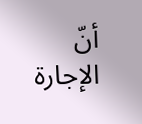أنّ الإجارة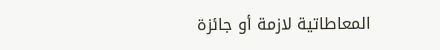المعاطاتية لازمة أو جائزة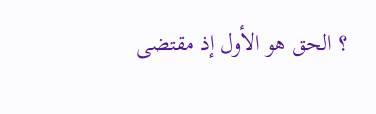؟ الحق هو الأول إذ مقتضى